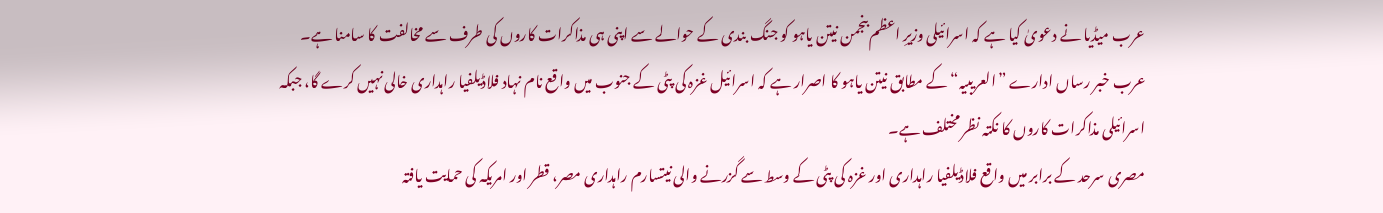عرب میڈیا نے دعویٰ کیا ہے کہ اسرائیلی وزیرِ اعظم بنجمن نیتن یاہو کو جنگ بندی کے حوالے سے اپنی ہی مذاکرات کاروں کی طرف سے مخالفت کا سامنا ہے۔
عرب خبر رساں ادارے ”العریبیہ“ کے مطابق نیتن یاہو کا اصرار ہے کہ اسرائیل غزہ کی پٹی کے جنوب میں واقع نام نہاد فلاڈیلفیا راہداری خالی نہیں کرے گا، جبکہ اسرائیلی مذاکرات کاروں کا نکتہ نظر مختلف ہے۔
مصری سرحد کے برابر میں واقع فلاڈیلفیا راہداری اور غزہ کی پٹی کے وسط سے گزرنے والی نیتسارم راہداری مصر، قطر اور امریکہ کی حمایت یافتہ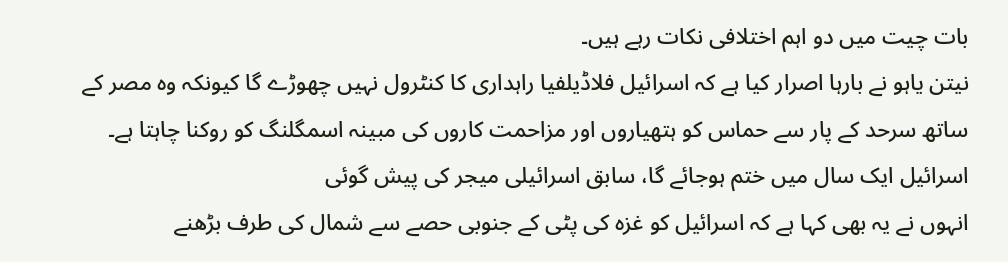بات چیت میں دو اہم اختلافی نکات رہے ہیں۔
نیتن یاہو نے بارہا اصرار کیا ہے کہ اسرائیل فلاڈیلفیا راہداری کا کنٹرول نہیں چھوڑے گا کیونکہ وہ مصر کے ساتھ سرحد کے پار سے حماس کو ہتھیاروں اور مزاحمت کاروں کی مبینہ اسمگلنگ کو روکنا چاہتا ہے۔
اسرائیل ایک سال میں ختم ہوجائے گا، سابق اسرائیلی میجر کی پیش گوئی
انہوں نے یہ بھی کہا ہے کہ اسرائیل کو غزہ کی پٹی کے جنوبی حصے سے شمال کی طرف بڑھنے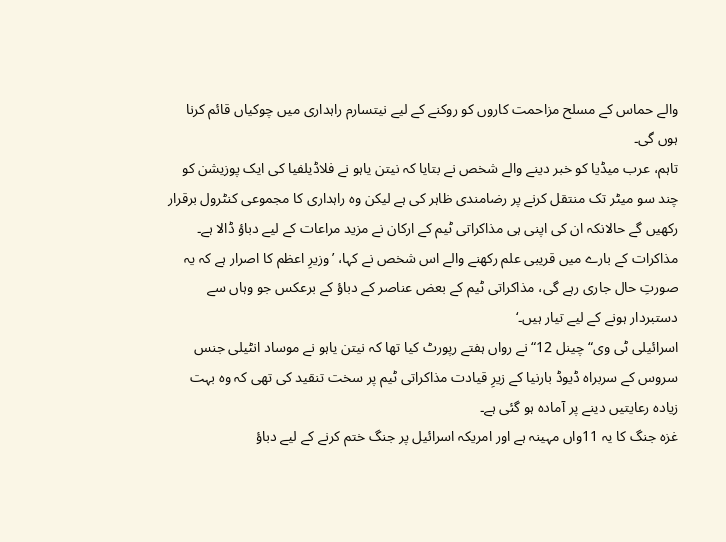والے حماس کے مسلح مزاحمت کاروں کو روکنے کے لیے نیتسارم راہداری میں چوکیاں قائم کرنا ہوں گی۔
تاہم، عرب میڈیا کو خبر دینے والے شخص نے بتایا کہ نیتن یاہو نے فلاڈیلفیا کی ایک پوزیشن کو چند سو میٹر تک منتقل کرنے پر رضامندی ظاہر کی ہے لیکن وہ راہداری کا مجموعی کنٹرول برقرار رکھیں گے حالانکہ ان کی اپنی ہی مذاکراتی ٹیم کے ارکان نے مزید مراعات کے لیے دباؤ ڈالا ہے۔
مذاکرات کے بارے میں قریبی علم رکھنے والے اس شخص نے کہا، ’وزیرِ اعظم کا اصرار ہے کہ یہ صورتِ حال جاری رہے گی، مذاکراتی ٹیم کے بعض عناصر کے دباؤ کے برعکس جو وہاں سے دستبردار ہونے کے لیے تیار ہیں۔‘
اسرائیلی ٹی وی“چینل 12“ نے رواں ہفتے رپورٹ کیا تھا کہ نیتن یاہو نے موساد انٹیلی جنس سروس کے سربراہ ڈیوڈ بارنیا کے زیرِ قیادت مذاکراتی ٹیم پر سخت تنقید کی تھی کہ وہ بہت زیادہ رعایتیں دینے پر آمادہ ہو گئی ہے۔
غزہ جنگ کا یہ 11واں مہینہ ہے اور امریکہ اسرائیل پر جنگ ختم کرنے کے لیے دباؤ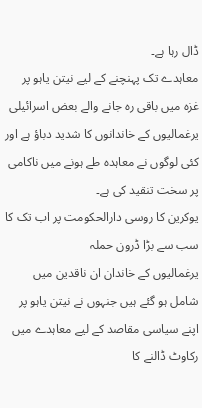ڈال رہا ہے۔
معاہدے تک پہنچنے کے لیے نیتن یاہو پر غزہ میں باقی رہ جانے والے بعض اسرائیلی یرغمالیوں کے خاندانوں کا شدید دباؤ ہے اور کئی لوگوں نے معاہدہ طے ہونے میں ناکامی پر سخت تنقید کی ہے۔
یوکرین کا روسی دارالحکومت پر اب تک کا سب سے بڑا ڈرون حملہ
یرغمالیوں کے خاندان ان ناقدین میں شامل ہو گئے ہیں جنہوں نے نیتن یاہو پر اپنے سیاسی مقاصد کے لیے معاہدے میں رکاوٹ ڈالنے کا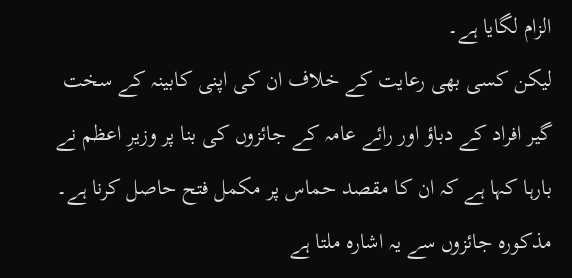الزام لگایا ہے۔
لیکن کسی بھی رعایت کے خلاف ان کی اپنی کابینہ کے سخت گیر افراد کے دباؤ اور رائے عامہ کے جائزوں کی بنا پر وزیرِ اعظم نے بارہا کہا ہے کہ ان کا مقصد حماس پر مکمل فتح حاصل کرنا ہے۔
مذکورہ جائزوں سے یہ اشارہ ملتا ہے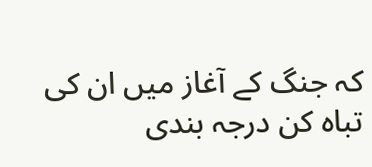کہ جنگ کے آغاز میں ان کی تباہ کن درجہ بندی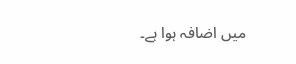میں اضافہ ہوا ہے۔